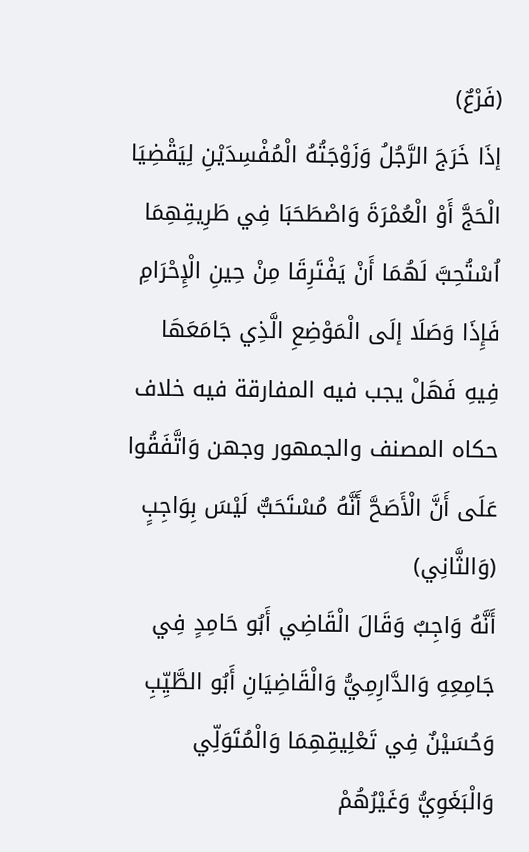(فَرْعٌ)
إذَا خَرَجَ الرَّجُلُ وَزَوْجَتُهُ الْمُفْسِدَيْنِ لِيَقْضِيَا الْحَجَّ أَوْ الْعُمْرَةَ وَاصْطَحَبَا فِي طَرِيقِهِمَا اُسْتُحِبَّ لَهُمَا أَنْ يَفْتَرِقَا مِنْ حِينِ الْإِحْرَامِ فَإِذَا وَصَلَا إلَى الْمَوْضِعِ الَّذِي جَامَعَهَا فِيهِ فَهَلْ يجب فيه المفارقة فيه خلاف حكاه المصنف والجمهور وجهن وَاتَّفَقُوا عَلَى أَنَّ الْأَصَحَّ أَنَّهُ مُسْتَحَبٌّ لَيْسَ بِوَاجِبٍ
(وَالثَّانِي)
أَنَّهُ وَاجِبٌ وَقَالَ الْقَاضِي أَبُو حَامِدٍ فِي جَامِعِهِ وَالدَّارِمِيُّ وَالْقَاضِيَانِ أَبُو الطَّيِّبِ وَحُسَيْنٌ فِي تَعْلِيقِهِمَا وَالْمُتَوَلِّي وَالْبَغَوِيُّ وَغَيْرُهُمْ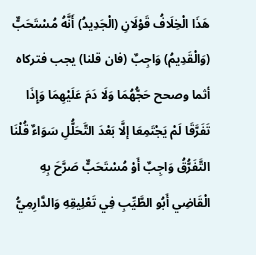هَذَا الْخِلَافُ قَوْلَانِ (الْجَدِيدُ) أَنَّهُ مُسْتَحَبٌّ (وَالْقَدِيمُ) وَاجِبٌ (فان قلنا) يجب فتركاه أثما وصحح حَجُّهُمَا وَلَا دَمَ عَلَيْهِمَا وَإِذَا تَفَرَّقَا لَمْ يَجْتَمِعَا إلَّا بَعْدَ التَّحَلُّلِ سَوَاءٌ قُلْنَا التَّفَرُّقُ وَاجِبٌ أَوْ مُسْتَحَبٌّ صَرَّحَ بِهِ الْقَاضِي أَبُو الطَّيِّبِ فِي تَعْلِيقِهِ وَالدَّارِمِيُّ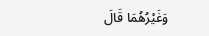وَغَيْرُهُمَا قَالَ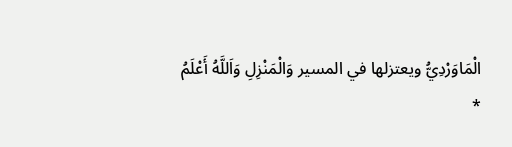الْمَاوَرْدِيُّ ويعتزلها في المسير وَالْمَنْزِلِ وَاَللَّهُ أَعْلَمُ
*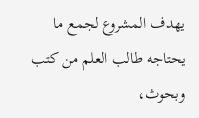يهدف المشروع لجمع ما يحتاجه طالب العلم من كتب وبحوث،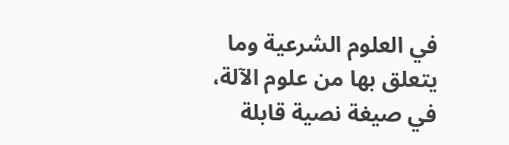في العلوم الشرعية وما يتعلق بها من علوم الآلة، في صيغة نصية قابلة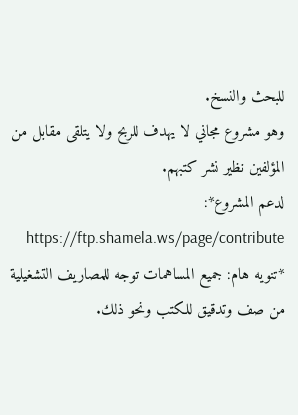للبحث والنسخ.
وهو مشروع مجاني لا يهدف للربح ولا يتلقى مقابل من المؤلفين نظير نشر كتبهم.
لدعم المشروع*: https://ftp.shamela.ws/page/contribute
*تنويه هام: جميع المساهمات توجه للمصاريف التشغيلية من صف وتدقيق للكتب ونحو ذلك.